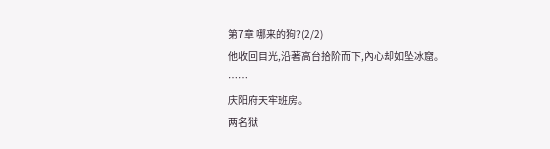第7章 哪来的狗?(2/2)
他收回目光,沿著高台拾阶而下,內心却如坠冰窟。
……
庆阳府天牢班房。
两名狱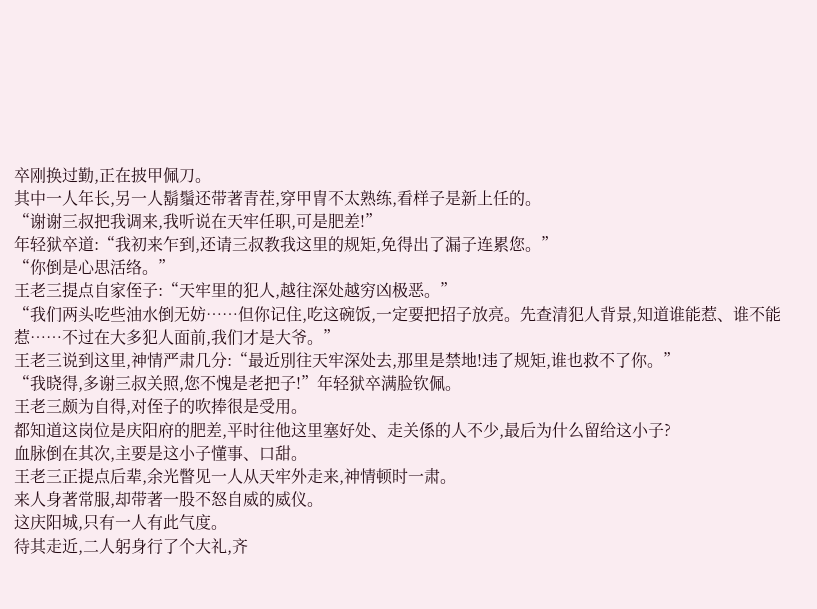卒刚换过勤,正在披甲佩刀。
其中一人年长,另一人鬍鬚还带著青茬,穿甲冑不太熟练,看样子是新上任的。
“谢谢三叔把我调来,我听说在天牢任职,可是肥差!”
年轻狱卒道:“我初来乍到,还请三叔教我这里的规矩,免得出了漏子连累您。”
“你倒是心思活络。”
王老三提点自家侄子:“天牢里的犯人,越往深处越穷凶极恶。”
“我们两头吃些油水倒无妨……但你记住,吃这碗饭,一定要把招子放亮。先查清犯人背景,知道谁能惹、谁不能惹……不过在大多犯人面前,我们才是大爷。”
王老三说到这里,神情严肃几分:“最近別往天牢深处去,那里是禁地!违了规矩,谁也救不了你。”
“我晓得,多谢三叔关照,您不愧是老把子!”年轻狱卒满脸钦佩。
王老三颇为自得,对侄子的吹捧很是受用。
都知道这岗位是庆阳府的肥差,平时往他这里塞好处、走关係的人不少,最后为什么留给这小子?
血脉倒在其次,主要是这小子懂事、口甜。
王老三正提点后辈,余光瞥见一人从天牢外走来,神情顿时一肃。
来人身著常服,却带著一股不怒自威的威仪。
这庆阳城,只有一人有此气度。
待其走近,二人躬身行了个大礼,齐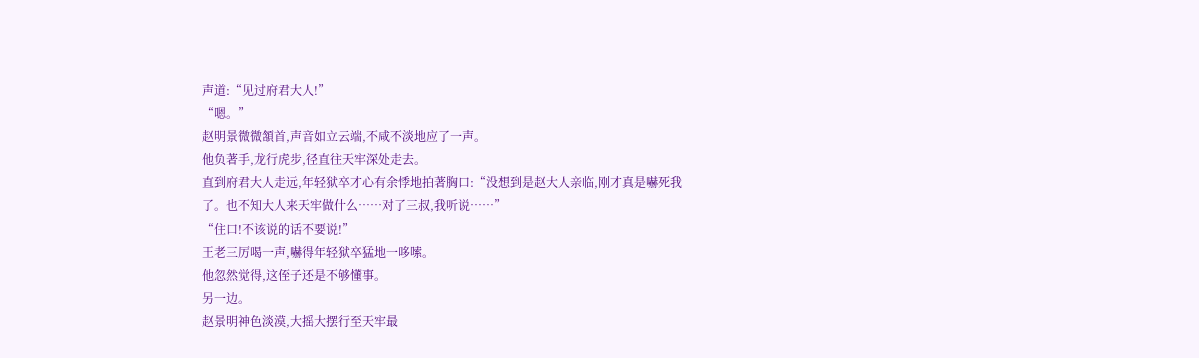声道:“见过府君大人!”
“嗯。”
赵明景微微頷首,声音如立云端,不咸不淡地应了一声。
他负著手,龙行虎步,径直往天牢深处走去。
直到府君大人走远,年轻狱卒才心有余悸地拍著胸口:“没想到是赵大人亲临,刚才真是嚇死我了。也不知大人来天牢做什么……对了三叔,我听说……”
“住口!不该说的话不要说!”
王老三厉喝一声,嚇得年轻狱卒猛地一哆嗦。
他忽然觉得,这侄子还是不够懂事。
另一边。
赵景明神色淡漠,大摇大摆行至天牢最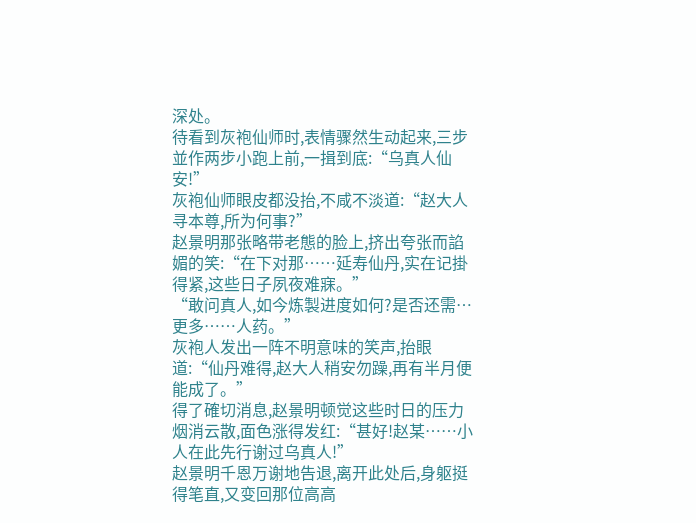深处。
待看到灰袍仙师时,表情骤然生动起来,三步並作两步小跑上前,一揖到底:“乌真人仙安!”
灰袍仙师眼皮都没抬,不咸不淡道:“赵大人寻本尊,所为何事?”
赵景明那张略带老態的脸上,挤出夸张而諂媚的笑:“在下对那……延寿仙丹,实在记掛得紧,这些日子夙夜难寐。”
“敢问真人,如今炼製进度如何?是否还需…更多……人药。”
灰袍人发出一阵不明意味的笑声,抬眼道:“仙丹难得,赵大人稍安勿躁,再有半月便能成了。”
得了確切消息,赵景明顿觉这些时日的压力烟消云散,面色涨得发红:“甚好!赵某……小人在此先行谢过乌真人!”
赵景明千恩万谢地告退,离开此处后,身躯挺得笔直,又变回那位高高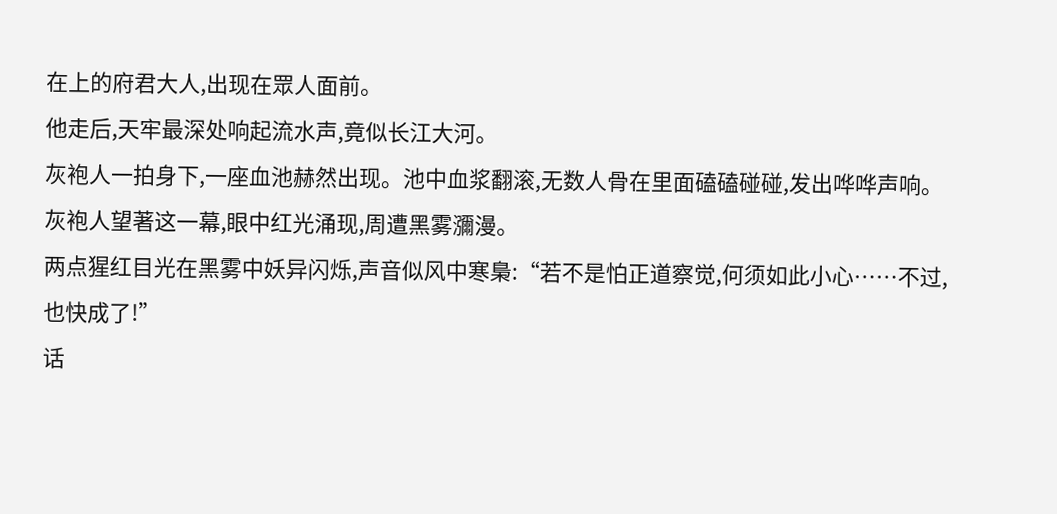在上的府君大人,出现在眾人面前。
他走后,天牢最深处响起流水声,竟似长江大河。
灰袍人一拍身下,一座血池赫然出现。池中血浆翻滚,无数人骨在里面磕磕碰碰,发出哗哗声响。
灰袍人望著这一幕,眼中红光涌现,周遭黑雾瀰漫。
两点猩红目光在黑雾中妖异闪烁,声音似风中寒梟:“若不是怕正道察觉,何须如此小心……不过,也快成了!”
话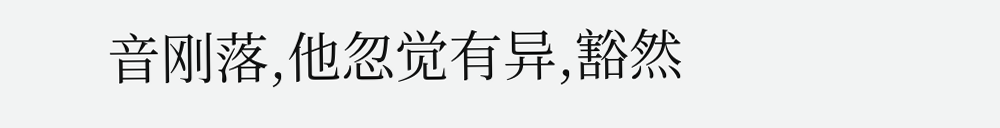音刚落,他忽觉有异,豁然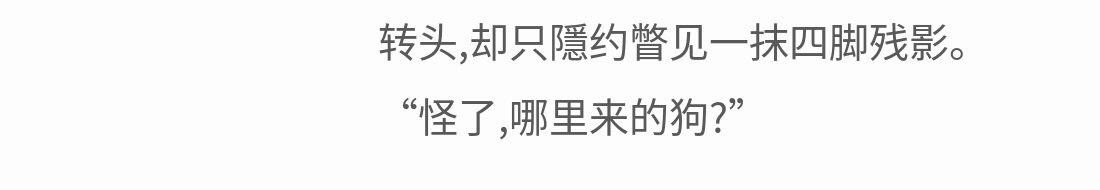转头,却只隱约瞥见一抹四脚残影。
“怪了,哪里来的狗?”